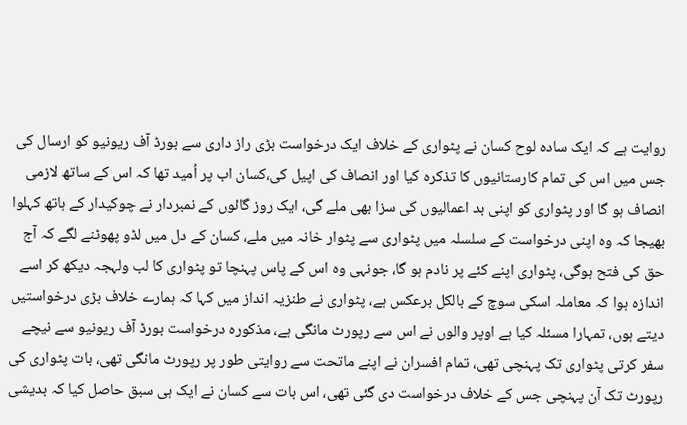روایت ہے کہ ایک سادہ لوح کسان نے پٹواری کے خلاف ایک درخواست بڑی راز داری سے بورڈ آف ریونیو کو ارسال کی جس میں اس کی تمام کارستانیوں کا تذکرہ کیا اور انصاف کی اپیل کی،کسان اب پر اُمید تھا کہ اس کے ساتھ لازمی انصاف ہو گا اور پٹواری کو اپنی بد اعمالیوں کی سزا بھی ملے گی، ایک روز گائوں کے نمبردار نے چوکیدار کے ہاتھ کہلوا بھیجا کہ وہ اپنی درخواست کے سلسلہ میں پٹواری سے پٹوار خانہ میں ملے، کسان کے دل میں لڈو پھوٹنے لگے کہ آج حق کی فتح ہوگی، پٹواری اپنے کئے پر نادم ہو گا، جونہی وہ اس کے پاس پہنچا تو پٹواری کا لب ولہجہ دیکھ کر اسے اندازہ ہوا کہ معاملہ اسکی سوچ کے بالکل برعکس ہے، پٹواری نے طنزیہ انداز میں کہا کہ ہمارے خلاف بڑی درخواستیں دیتے ہوں، تمہارا مسئلہ کیا ہے اوپر والوں نے اس سے رپورٹ مانگی ہے، مذکورہ درخواست بورڈ آف ریونیو سے نیچے سفر کرتی پٹواری تک پہنچی تھی، تمام افسران نے اپنے ماتحت سے روایتی طور پر رپورٹ مانگی تھی، بات پٹواری کی رپورٹ تک آن پہنچی جس کے خلاف درخواست دی گئی تھی، اس بات سے کسان نے ایک ہی سبق حاصل کیا کہ بدیشی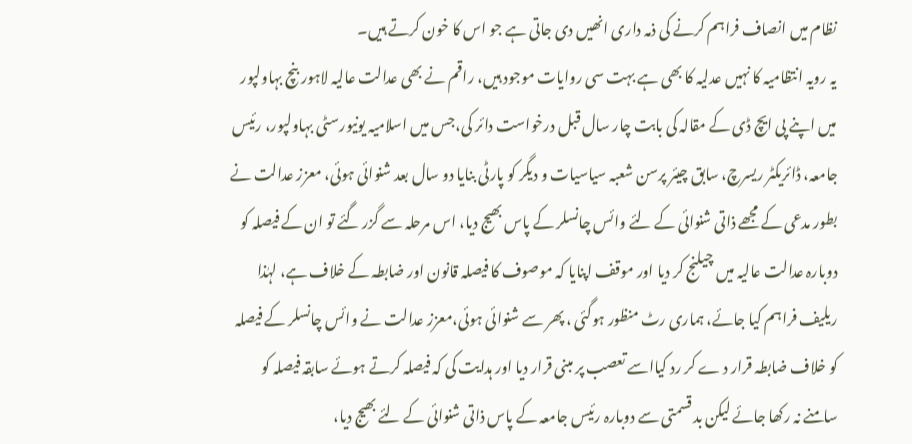نظام میں انصاف فراہم کرنے کی ذمہ داری انھیں دی جاتی ہے جو اس کا خون کرتے ہیں۔
یہ رویہ انتظامیہ کا نہیں عدلیہ کا بھی ہے بہت سی روایات موجود ہیں، راقم نے بھی عدالت عالیہ لاہور بنچ بہاولپور میں اپنے پی ایچ ڈی کے مقالہ کی بابت چار سال قبل درخواست دائر کی،جس میں اسلامیہ یونیورسٹی بہاولپور، رئیس جامعہ، ڈائریکٹر ریسرچ، سابق چیئر پرسن شعبہ سیاسیات و دیگر کو پارٹی بنایا دو سال بعد شنوائی ہوئی، معزز عدالت نے بطور مدعی کے مجھے ذاتی شنوائی کے لئے وائس چانسلر کے پاس بھیج دیا، اس مرحلہ سے گزر گئے تو ان کے فیصلہ کو دوبارہ عدالت عالیہ میں چیلنج کر دیا اور موقف اپنایا کہ موصوف کا فیصلہ قانون اور ضابطہ کے خلاف ہے، لہٰذا ریلیف فراہم کیا جائے، ہماری رٹ منظور ہوگئی ، پھر سے شنوائی ہوئی،معزز عدالت نے وائس چانسلر کے فیصلہ کو خلاف ضابطہ قرار د ے کر رد کیااسے تعصب پر مبنی قرار دیا اور ہدایت کی کہ فیصلہ کرتے ہوئے سابقہ فیصلہ کو سامنے نہ رکھا جائے لیکن بد قسمتی سے دوبارہ رئیس جامعہ کے پاس ذاتی شنوائی کے لئے بھیج دیا،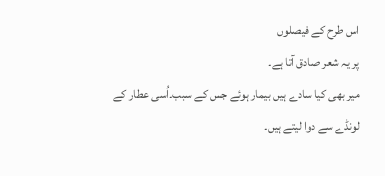اس طرح کے فیصلوں
پر یہ شعر صادق آتا ہے۔
میر بھی کیا سادے ہیں بیمار ہوئے جس کے سبب۔اُسی عطار کے لونڈے سے دوا لیتے ہیں۔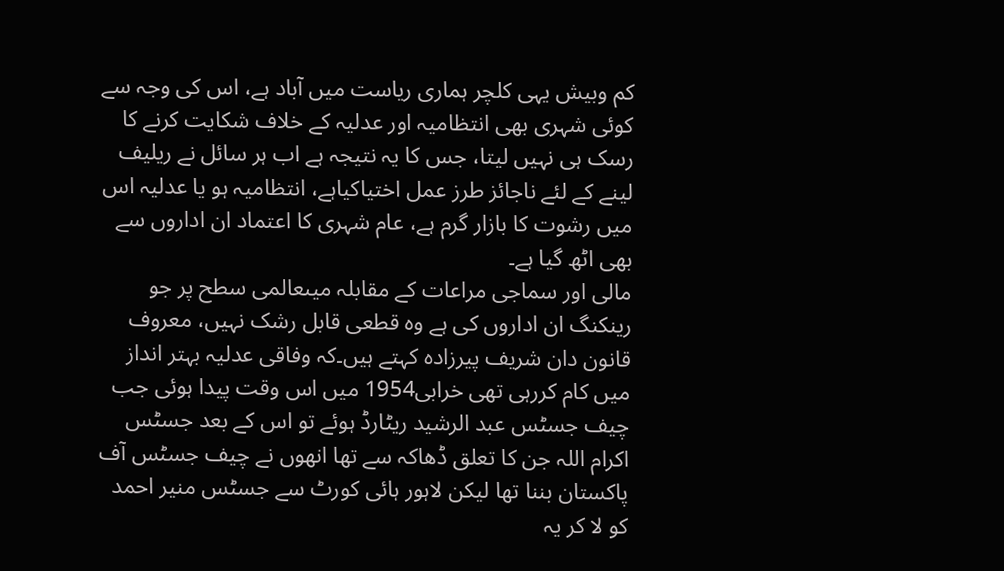کم وبیش یہی کلچر ہماری ریاست میں آباد ہے، اس کی وجہ سے کوئی شہری بھی انتظامیہ اور عدلیہ کے خلاف شکایت کرنے کا رسک ہی نہیں لیتا، جس کا یہ نتیجہ ہے اب ہر سائل نے ریلیف لینے کے لئے ناجائز طرز عمل اختیاکیاہے، انتظامیہ ہو یا عدلیہ اس میں رشوت کا بازار گرم ہے، عام شہری کا اعتماد ان اداروں سے بھی اٹھ گیا ہے۔
مالی اور سماجی مراعات کے مقابلہ میںعالمی سطح پر جو رینکنگ ان اداروں کی ہے وہ قطعی قابل رشک نہیں، معروف قانون دان شریف پیرزادہ کہتے ہیں۔کہ وفاقی عدلیہ بہتر انداز میں کام کررہی تھی خرابی1954 میں اس وقت پیدا ہوئی جب چیف جسٹس عبد الرشید ریٹارڈ ہوئے تو اس کے بعد جسٹس اکرام اللہ جن کا تعلق ڈھاکہ سے تھا انھوں نے چیف جسٹس آف پاکستان بننا تھا لیکن لاہور ہائی کورٹ سے جسٹس منیر احمد کو لا کر یہ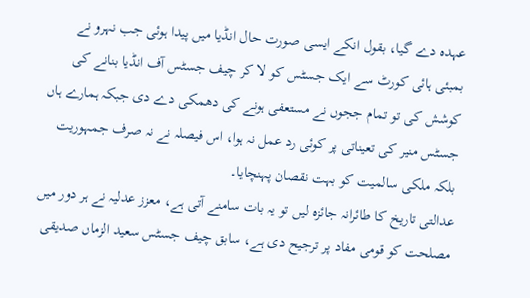عہدہ دے گیا، بقول انکے ایسی صورت حال انڈیا میں پیدا ہوئی جب نہرو نے بمبئی ہائی کورٹ سے ایک جسٹس کو لا کر چیف جسٹس آف انڈیا بنانے کی کوشش کی تو تمام ججوں نے مستعفی ہونے کی دھمکی دے دی جبکہ ہمارے ہاں جسٹس منیر کی تعیناتی پر کوئی رد عمل نہ ہوا، اس فیصلہ نے نہ صرف جمہوریت بلکہ ملکی سالمیت کو بہت نقصان پہنچایا۔
عدالتی تاریخ کا طائرانہ جائزہ لیں تو یہ بات سامنے آتی ہے، معزز عدلیہ نے ہر دور میں مصلحت کو قومی مفاد پر ترجیح دی ہے، سابق چیف جسٹس سعید الزماں صدیقی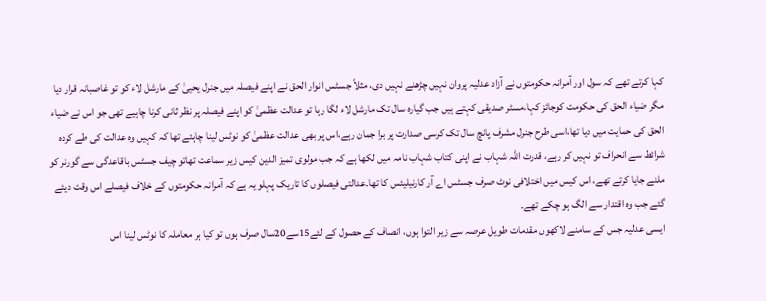کہا کرتے تھے کہ سول اور آمرانہ حکومتوں نے آزاد عدلیہ پروان نہیں چڑھنے نہیں دی، مثلاً جسٹس انوار الحق نے اپنے فیصلہ میں جنرل یحییٰ کے مارشل لاء کو تو غاصبانہ قرار دیا مگر ضیاء الحق کی حکومت کوجائز کہا،مسٹر صدیقی کہتے ہیں جب گیارہ سال تک مارشل لاء لگا رہا تو عدالت عظمیٰ کو اپنے فیصلہ پر نظر ثانی کرنا چاہیے تھی جو اس نے ضیاء الحق کی حمایت میں دیا تھا،اسی طرح جنرل مشرف پانچ سال تک کرسی صدارت پر برا جمان رہے،اس پر بھی عدالت عظمیٰ کو نوٹس لینا چاہئے تھا کہ کہیں وہ عدالت کی طے کردہ شرائط سے انحراف تو نہیں کر رہے، قدرت اللہ شہاب نے اپنی کتاب شہاب نامہ میں لکھا ہے کہ جب مولوی تمیز الدین کیس زیر سماعت تھاتو چیف جسٹس باقاعدگی سے گورنر کو ملنے جایا کرتے تھے، اس کیس میں اختلافی نوٹ صرف جسٹس اے آر کارنیلیئس کا تھا۔عدالتی فیصلوں کا تاریک پہلو یہ ہے کہ آمرانہ حکومتوں کے خلاف فیصلے اس وقت دیئے گئے جب وہ اقتدار سے الگ ہو چکے تھے۔
ایسی عدلیہ جس کے سامنے لاکھوں مقدمات طویل عرصہ سے زیر التوا ہوں، انصاف کے حصول کے لئے15سے20سال صرف ہوں تو کیا ہر معاملہ کا نوٹس لینا اس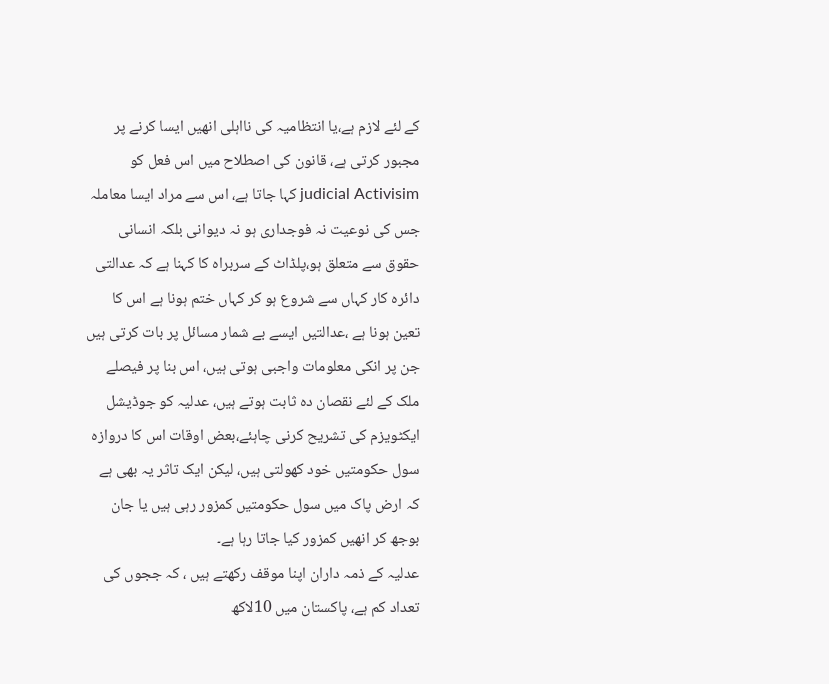کے لئے لازم ہے،یا انتظامیہ کی نااہلی انھیں ایسا کرنے پر مجبور کرتی ہے، قانون کی اصطلاح میں اس فعل کو judicial Activisim کہا جاتا ہے، اس سے مراد ایسا معاملہ جس کی نوعیت نہ فوجداری ہو نہ دیوانی بلکہ انسانی حقوق سے متعلق ہو،پلڈاٹ کے سربراہ کا کہنا ہے کہ عدالتی دائرہ کار کہاں سے شروع ہو کر کہاں ختم ہونا ہے اس کا تعین ہونا ہے ،عدالتیں ایسے بے شمار مسائل پر بات کرتی ہیں جن پر انکی معلومات واجبی ہوتی ہیں، اس بنا پر فیصلے ملک کے لئے نقصان دہ ثابت ہوتے ہیں، عدلیہ کو جوڈیشل ایکٹویزم کی تشریح کرنی چاہئے،بعض اوقات اس کا دروازہ سول حکومتیں خود کھولتی ہیں، لیکن ایک تاثر یہ بھی ہے کہ ارض پاک میں سول حکومتیں کمزور رہی ہیں یا جان بوجھ کر انھیں کمزور کیا جاتا رہا ہے۔
عدلیہ کے ذمہ داران اپنا موقف رکھتے ہیں ، کہ ججوں کی تعداد کم ہے، پاکستان میں 10لاکھ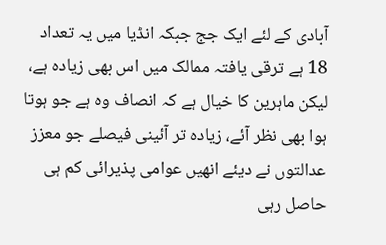آبادی کے لئے ایک جج جبکہ انڈیا میں یہ تعداد 18 ہے ترقی یافتہ ممالک میں اس بھی زیادہ ہے، لیکن ماہرین کا خیال ہے کہ انصاف وہ ہے جو ہوتا ہوا بھی نظر آئے، زیادہ تر آئینی فیصلے جو معزز عدالتوں نے دیئے انھیں عوامی پذیرائی کم ہی حاصل رہی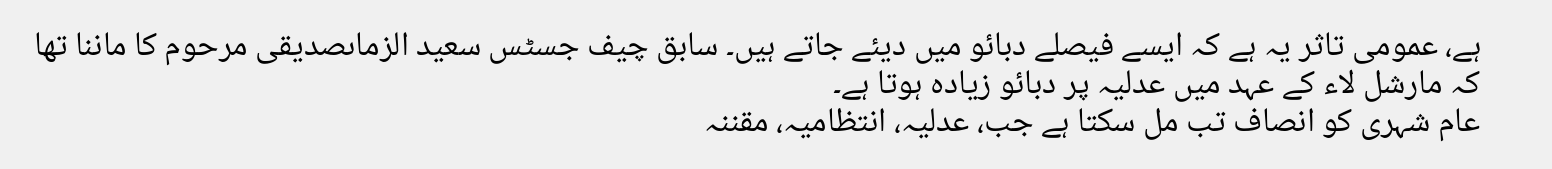ہے، عمومی تاثر یہ ہے کہ ایسے فیصلے دبائو میں دیئے جاتے ہیں۔ سابق چیف جسٹس سعید الزماںصدیقی مرحوم کا ماننا تھا کہ مارشل لاء کے عہد میں عدلیہ پر دبائو زیادہ ہوتا ہے۔
عام شہری کو انصاف تب مل سکتا ہے جب، عدلیہ، انتظامیہ، مقننہ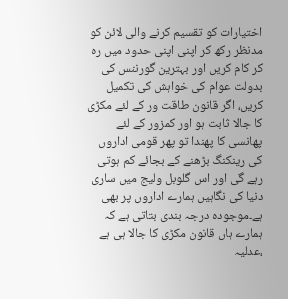اختیارات کو تقسیم کرنے والی لائن کو مدنظر رکھ کر اپنی اپنی حدود میں رہ کر کام کریں اور بہترین گورننس کی بدولت عوام کی خواہش کی تکمیل کریں، اگر قانون طاقت ور کے لئے مکڑی کا جالا ثابت ہو اور کمزور کے لئے پھانسی کا پھندا تو پھر قومی اداروں کی رینکنگ بڑھنے کے بجائے کم ہوتی رہے گی اور اس گلوبل ولیج میں ساری دنیا کی نگاہیں ہمارے اداروں پر بھی ہے۔موجودہ درجہ بندی بتاتی ہے کہ ہمارے ہاں قانون مکڑی کا جالا ہی ہے ،عدلیہ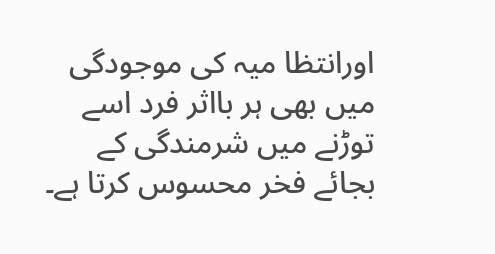اورانتظا میہ کی موجودگی میں بھی ہر بااثر فرد اسے توڑنے میں شرمندگی کے بجائے فخر محسوس کرتا ہے۔